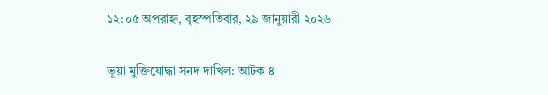১২:০৫ অপরাহ্ন, বৃহস্পতিবার, ২৯ জানুয়ারী ২০২৬

ভূয়া মুক্তিযোদ্ধা সনদ দাখিল: আটক ৪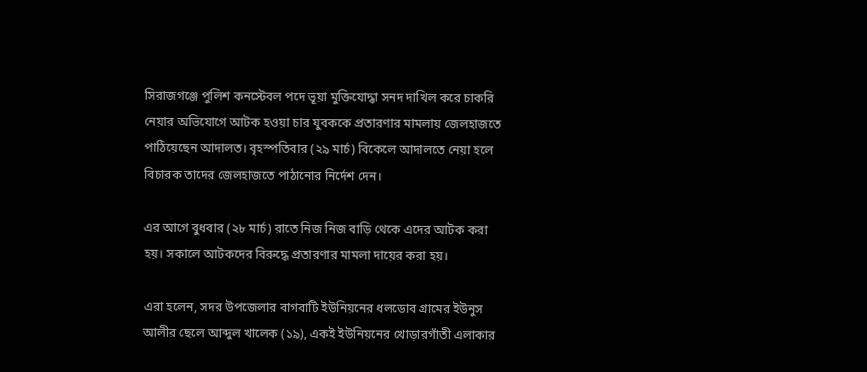সিরাজগঞ্জে পুলিশ কনস্টেবল পদে ভূয়া মুক্তিযোদ্ধা সনদ দাখিল করে চাকরি নেয়ার অভিযোগে আটক হওয়া চার যুবককে প্রতারণার মামলায় জেলহাজতে পাঠিয়েছেন আদালত। বৃহস্পতিবার (২৯ মার্চ) বিকেলে আদালতে নেয়া হলে বিচারক তাদের জেলহাজতে পাঠানোর নির্দেশ দেন।

এর আগে বুধবার (২৮ মার্চ) রাতে নিজ নিজ বাড়ি থেকে এদের আটক করা হয়। সকালে আটকদের বিরুদ্ধে প্রতারণার মামলা দায়ের করা হয়।

এরা হলেন, সদর উপজেলার বাগবাটি ইউনিয়নের ধলডোব গ্রামের ইউনুস আলীর ছেলে আব্দুল খালেক (১৯), একই ইউনিয়নের খোড়ারগাঁতী এলাকার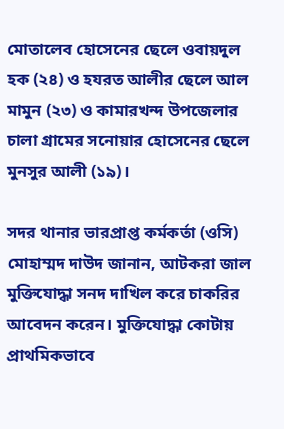মোতালেব হোসেনের ছেলে ওবায়দুল হক (২৪) ও হযরত আলীর ছেলে আল মামুন (২৩) ও কামারখন্দ উপজেলার চালা গ্রামের সনোয়ার হোসেনের ছেলে মুনসুর আলী (১৯)।

সদর থানার ভারপ্রাপ্ত কর্মকর্তা (ওসি) মোহাম্মদ দাউদ জানান, আটকরা জাল মুক্তিযোদ্ধা সনদ দাখিল করে চাকরির আবেদন করেন। মুক্তিযোদ্ধা কোটায় প্রাথমিকভাবে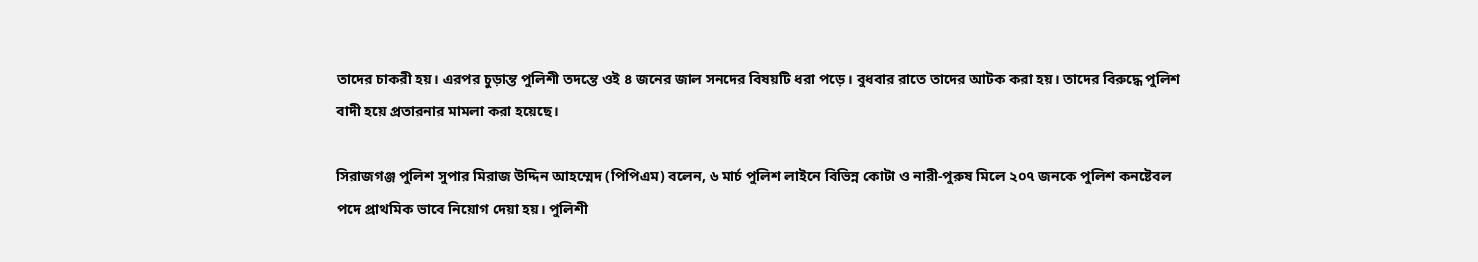তাদের চাকরী হয়। এরপর চুড়ান্ত পুলিশী তদন্তে ওই ৪ জনের জাল সনদের বিষয়টি ধরা পড়ে। বুধবার রাতে তাদের আটক করা হয়। তাদের বিরুদ্ধে পুলিশ বাদী হয়ে প্রতারনার মামলা করা হয়েছে।

সিরাজগঞ্জ পুলিশ সুপার মিরাজ উদ্দিন আহম্মেদ (পিপিএম) বলেন, ৬ মার্চ পুলিশ লাইনে বিভিন্ন কোটা ও নারী-পুরুষ মিলে ২০৭ জনকে পুলিশ কনষ্টেবল পদে প্রাথমিক ভাবে নিয়োগ দেয়া হয়। পুলিশী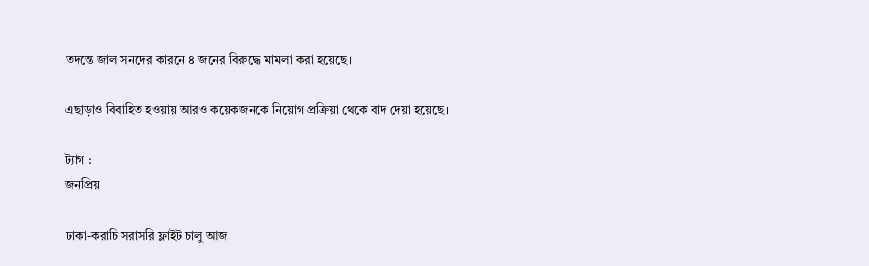তদন্তে জাল সনদের কারনে ৪ জনের বিরুদ্ধে মামলা করা হয়েছে।

এছাড়াও বিবাহিত হওয়ায় আরও কয়েকজনকে নিয়োগ প্রক্রিয়া থেকে বাদ দেয়া হয়েছে।

ট্যাগ :
জনপ্রিয়

ঢাকা-করাচি সরাসরি ফ্লাইট চালু আজ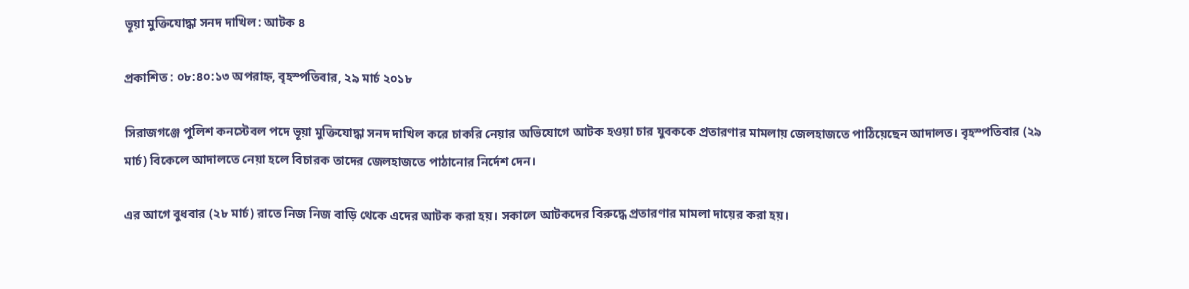ভূয়া মুক্তিযোদ্ধা সনদ দাখিল: আটক ৪

প্রকাশিত : ০৮:৪০:১৩ অপরাহ্ন, বৃহস্পতিবার, ২৯ মার্চ ২০১৮

সিরাজগঞ্জে পুলিশ কনস্টেবল পদে ভূয়া মুক্তিযোদ্ধা সনদ দাখিল করে চাকরি নেয়ার অভিযোগে আটক হওয়া চার যুবককে প্রতারণার মামলায় জেলহাজতে পাঠিয়েছেন আদালত। বৃহস্পতিবার (২৯ মার্চ) বিকেলে আদালতে নেয়া হলে বিচারক তাদের জেলহাজতে পাঠানোর নির্দেশ দেন।

এর আগে বুধবার (২৮ মার্চ) রাতে নিজ নিজ বাড়ি থেকে এদের আটক করা হয়। সকালে আটকদের বিরুদ্ধে প্রতারণার মামলা দায়ের করা হয়।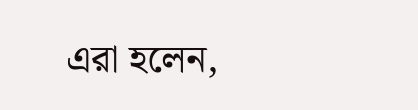এরা হলেন,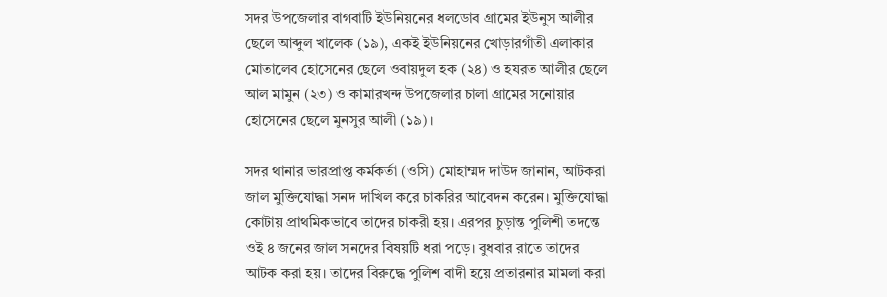সদর উপজেলার বাগবাটি ইউনিয়নের ধলডোব গ্রামের ইউনুস আলীর ছেলে আব্দুল খালেক (১৯), একই ইউনিয়নের খোড়ারগাঁতী এলাকার মোতালেব হোসেনের ছেলে ওবায়দুল হক (২৪) ও হযরত আলীর ছেলে আল মামুন (২৩) ও কামারখন্দ উপজেলার চালা গ্রামের সনোয়ার হোসেনের ছেলে মুনসুর আলী (১৯)।

সদর থানার ভারপ্রাপ্ত কর্মকর্তা (ওসি) মোহাম্মদ দাউদ জানান, আটকরা জাল মুক্তিযোদ্ধা সনদ দাখিল করে চাকরির আবেদন করেন। মুক্তিযোদ্ধা কোটায় প্রাথমিকভাবে তাদের চাকরী হয়। এরপর চুড়ান্ত পুলিশী তদন্তে ওই ৪ জনের জাল সনদের বিষয়টি ধরা পড়ে। বুধবার রাতে তাদের আটক করা হয়। তাদের বিরুদ্ধে পুলিশ বাদী হয়ে প্রতারনার মামলা করা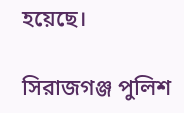হয়েছে।

সিরাজগঞ্জ পুলিশ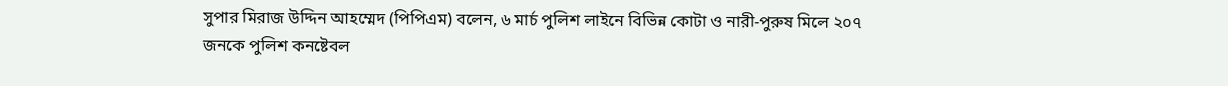সুপার মিরাজ উদ্দিন আহম্মেদ (পিপিএম) বলেন, ৬ মার্চ পুলিশ লাইনে বিভিন্ন কোটা ও নারী-পুরুষ মিলে ২০৭ জনকে পুলিশ কনষ্টেবল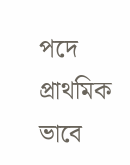পদে প্রাথমিক ভাবে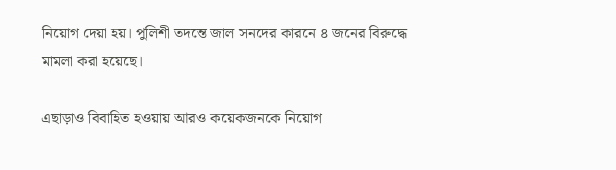নিয়োগ দেয়া হয়। পুলিশী তদন্তে জাল সনদের কারনে ৪ জনের বিরুদ্ধে মামলা করা হয়েছে।

এছাড়াও বিবাহিত হওয়ায় আরও কয়েকজনকে নিয়োগ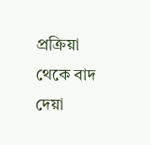প্রক্রিয়া থেকে বাদ দেয়া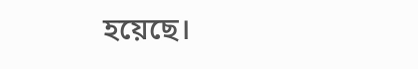হয়েছে।